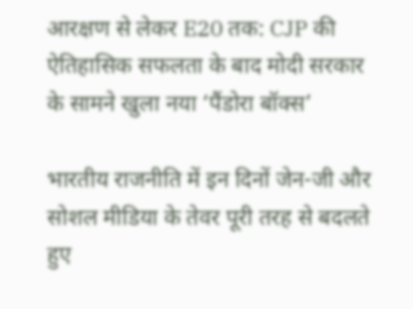आरक्षण से लेकर E20 तक: CJP की ऐतिहासिक सफलता के बाद मोदी सरकार के सामने खुला नया ‘पैंडोरा बॉक्स’

भारतीय राजनीति में इन दिनों जेन-जी और सोशल मीडिया के तेवर पूरी तरह से बदलते हुए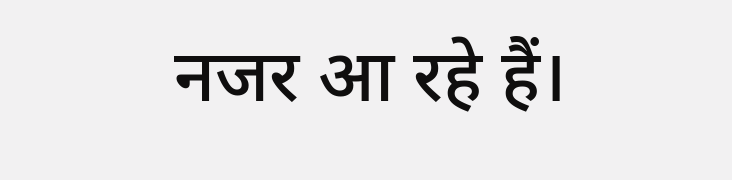नजर आ रहे हैं।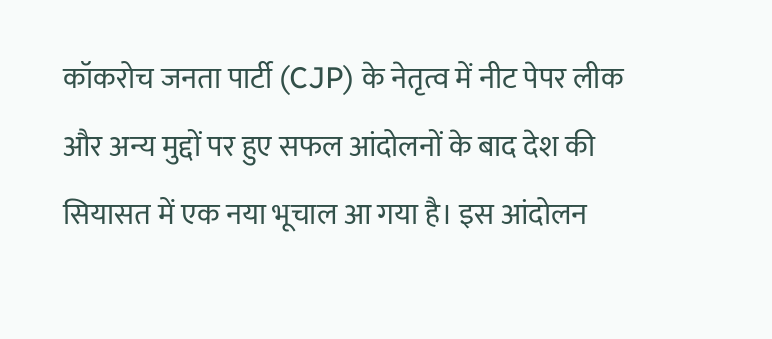कॉकरोच जनता पार्टी (CJP) के नेतृत्व में नीट पेपर लीक और अन्य मुद्दों पर हुए सफल आंदोलनों के बाद देश की सियासत में एक नया भूचाल आ गया है। इस आंदोलन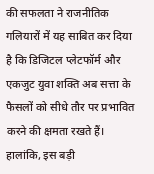की सफलता ने राजनीतिक गलियारों में यह साबित कर दिया है कि डिजिटल प्लेटफॉर्म और एकजुट युवा शक्ति अब सत्ता के फैसलों को सीधे तौर पर प्रभावित करने की क्षमता रखते हैं। हालांकि, इस बड़ी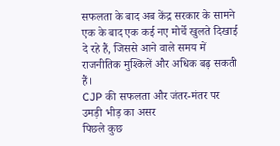सफलता के बाद अब केंद्र सरकार के सामने एक के बाद एक कई नए मोर्चे खुलते दिखाई दे रहे हैं, जिससे आने वाले समय में राजनीतिक मुश्किलें और अधिक बढ़ सकती हैं।
CJP की सफलता और जंतर-मंतर पर उमड़ी भीड़ का असर
पिछले कुछ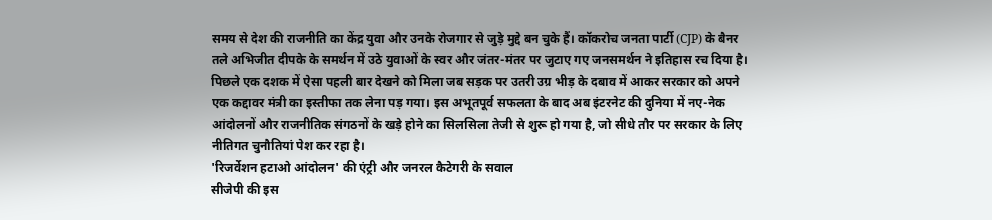समय से देश की राजनीति का केंद्र युवा और उनके रोजगार से जुड़े मुद्दे बन चुके हैं। कॉकरोच जनता पार्टी (CJP) के बैनर तले अभिजीत दीपके के समर्थन में उठे युवाओं के स्वर और जंतर-मंतर पर जुटाए गए जनसमर्थन ने इतिहास रच दिया है। पिछले एक दशक में ऐसा पहली बार देखने को मिला जब सड़क पर उतरी उग्र भीड़ के दबाव में आकर सरकार को अपने एक कद्दावर मंत्री का इस्तीफा तक लेना पड़ गया। इस अभूतपूर्व सफलता के बाद अब इंटरनेट की दुनिया में नए-नेक आंदोलनों और राजनीतिक संगठनों के खड़े होने का सिलसिला तेजी से शुरू हो गया है, जो सीधे तौर पर सरकार के लिए नीतिगत चुनौतियां पेश कर रहा है।
'रिजर्वेशन हटाओ आंदोलन' की एंट्री और जनरल कैटेगरी के सवाल
सीजेपी की इस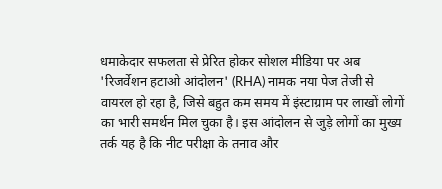धमाकेदार सफलता से प्रेरित होकर सोशल मीडिया पर अब 'रिजर्वेशन हटाओ आंदोलन' (RHA) नामक नया पेज तेजी से वायरल हो रहा है, जिसे बहुत कम समय में इंस्टाग्राम पर लाखों लोगों का भारी समर्थन मिल चुका है। इस आंदोलन से जुड़े लोगों का मुख्य तर्क यह है कि नीट परीक्षा के तनाव और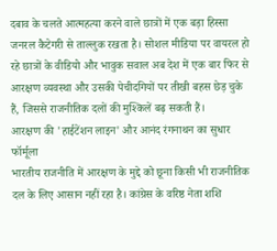दबाव के चलते आत्महत्या करने वाले छात्रों में एक बड़ा हिस्सा जनरल कैटेगरी से ताल्लुक रखता है। सोशल मीडिया पर वायरल हो रहे छात्रों के वीडियो और भावुक सवाल अब देश में एक बार फिर से आरक्षण व्यवस्था और उसकी पेचीदगियों पर तीखी बहस छेड़ चुके हैं, जिससे राजनीतिक दलों की मुश्किलें बढ़ सकती हैं।
आरक्षण की 'हाईटेंशन लाइन' और आनंद रंगनाथन का सुधार फॉर्मूला
भारतीय राजनीति में आरक्षण के मुद्दे को छूना किसी भी राजनीतिक दल के लिए आसान नहीं रहा है। कांग्रेस के वरिष्ठ नेता शशि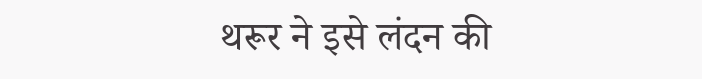थरूर ने इसे लंदन की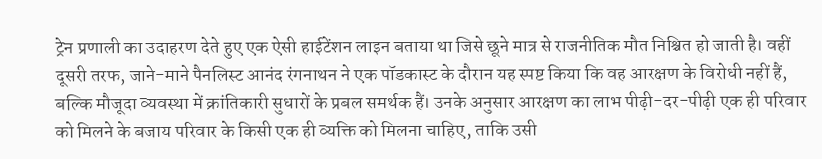ट्रेन प्रणाली का उदाहरण देते हुए एक ऐसी हाईटेंशन लाइन बताया था जिसे छूने मात्र से राजनीतिक मौत निश्चित हो जाती है। वहीं दूसरी तरफ, जाने-माने पैनलिस्ट आनंद रंगनाथन ने एक पॉडकास्ट के दौरान यह स्पष्ट किया कि वह आरक्षण के विरोधी नहीं हैं, बल्कि मौजूदा व्यवस्था में क्रांतिकारी सुधारों के प्रबल समर्थक हैं। उनके अनुसार आरक्षण का लाभ पीढ़ी-दर-पीढ़ी एक ही परिवार को मिलने के बजाय परिवार के किसी एक ही व्यक्ति को मिलना चाहिए, ताकि उसी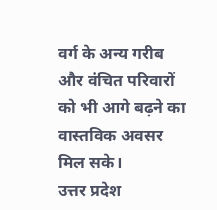वर्ग के अन्य गरीब और वंचित परिवारों को भी आगे बढ़ने का वास्तविक अवसर मिल सके।
उत्तर प्रदेश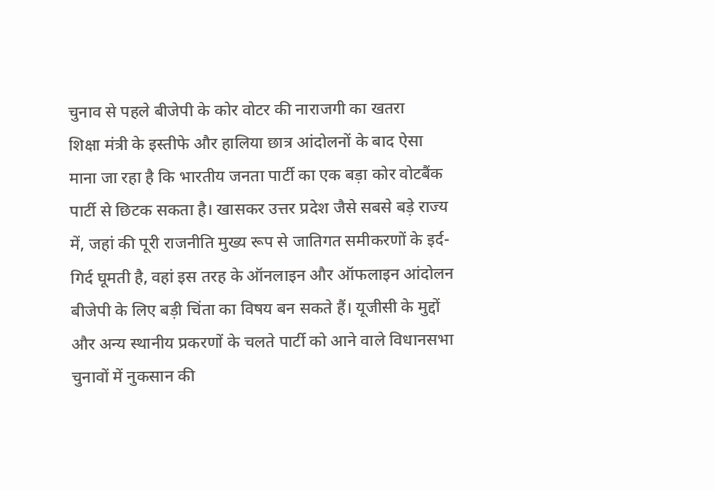चुनाव से पहले बीजेपी के कोर वोटर की नाराजगी का खतरा
शिक्षा मंत्री के इस्तीफे और हालिया छात्र आंदोलनों के बाद ऐसा माना जा रहा है कि भारतीय जनता पार्टी का एक बड़ा कोर वोटबैंक पार्टी से छिटक सकता है। खासकर उत्तर प्रदेश जैसे सबसे बड़े राज्य में, जहां की पूरी राजनीति मुख्य रूप से जातिगत समीकरणों के इर्द-गिर्द घूमती है, वहां इस तरह के ऑनलाइन और ऑफलाइन आंदोलन बीजेपी के लिए बड़ी चिंता का विषय बन सकते हैं। यूजीसी के मुद्दों और अन्य स्थानीय प्रकरणों के चलते पार्टी को आने वाले विधानसभा चुनावों में नुकसान की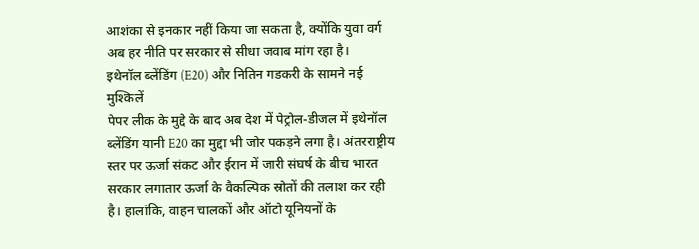आशंका से इनकार नहीं किया जा सकता है, क्योंकि युवा वर्ग अब हर नीति पर सरकार से सीधा जवाब मांग रहा है।
इथेनॉल ब्लेंडिंग (E20) और नितिन गडकरी के सामने नई मुश्किलें
पेपर लीक के मुद्दे के बाद अब देश में पेट्रोल-डीजल में इथेनॉल ब्लेंडिंग यानी E20 का मुद्दा भी जोर पकड़ने लगा है। अंतरराष्ट्रीय स्तर पर ऊर्जा संकट और ईरान में जारी संघर्ष के बीच भारत सरकार लगातार ऊर्जा के वैकल्पिक स्रोतों की तलाश कर रही है। हालांकि, वाहन चालकों और ऑटो यूनियनों के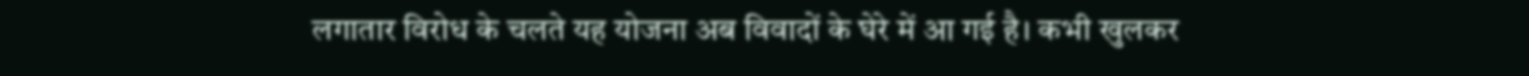लगातार विरोध के चलते यह योजना अब विवादों के घेरे में आ गई है। कभी खुलकर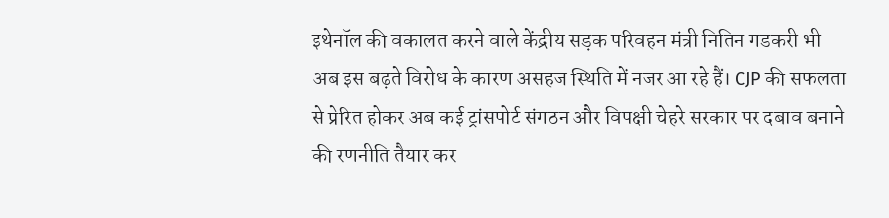इथेनॉल की वकालत करने वाले केंद्रीय सड़क परिवहन मंत्री नितिन गडकरी भी अब इस बढ़ते विरोध के कारण असहज स्थिति में नजर आ रहे हैं। CJP की सफलता से प्रेरित होकर अब कई ट्रांसपोर्ट संगठन और विपक्षी चेहरे सरकार पर दबाव बनाने की रणनीति तैयार कर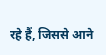रहे हैं, जिससे आने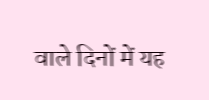वाले दिनों में यह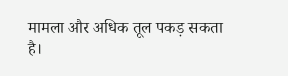मामला और अधिक तूल पकड़ सकता है।